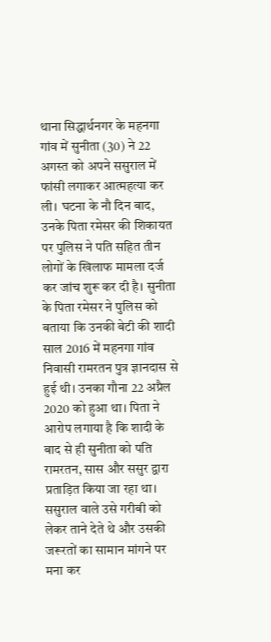थाना सिद्धार्थनगर के महनगा गांव में सुनीता (30) ने 22 अगस्त को अपने ससुराल में फांसी लगाकर आत्महत्या कर ली। घटना के नौ दिन बाद, उनके पिता रमेसर की शिकायत पर पुलिस ने पति सहित तीन लोगों के खिलाफ मामला दर्ज कर जांच शुरू कर दी है। सुनीता के पिता रमेसर ने पुलिस को बताया कि उनकी बेटी की शादी साल 2016 में महनगा गांव निवासी रामरतन पुत्र ज्ञानदास से हुई थी। उनका गौना 22 अप्रैल 2020 को हुआ था। पिता ने आरोप लगाया है कि शादी के बाद से ही सुनीता को पति रामरतन, सास और ससुर द्वारा प्रताड़ित किया जा रहा था। ससुराल वाले उसे गरीबी को लेकर ताने देते थे और उसकी जरूरतों का सामान मांगने पर मना कर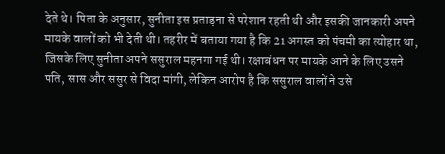देते थे। पिता के अनुसार, सुनीता इस प्रताड़ना से परेशान रहती थी और इसकी जानकारी अपने मायके वालों को भी देती थी। तहरीर में बताया गया है कि 21 अगस्त को पंचमी का त्योहार था, जिसके लिए सुनीता अपने ससुराल महनगा गई थी। रक्षाबंधन पर मायके आने के लिए उसने पति, सास और ससुर से विदा मांगी, लेकिन आरोप है कि ससुराल वालों ने उसे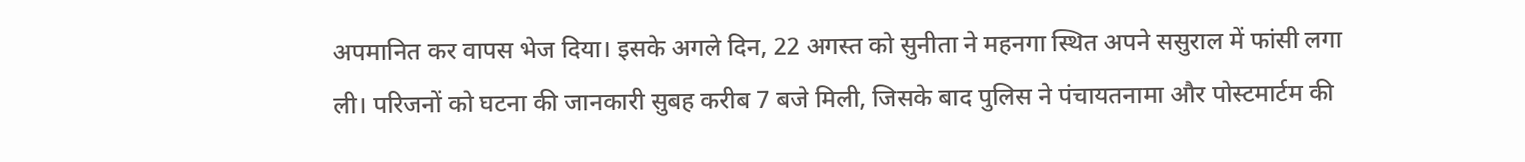अपमानित कर वापस भेज दिया। इसके अगले दिन, 22 अगस्त को सुनीता ने महनगा स्थित अपने ससुराल में फांसी लगा ली। परिजनों को घटना की जानकारी सुबह करीब 7 बजे मिली, जिसके बाद पुलिस ने पंचायतनामा और पोस्टमार्टम की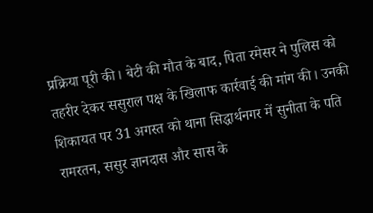प्रक्रिया पूरी की। बेटी की मौत के बाद, पिता रमेसर ने पुलिस को तहरीर देकर ससुराल पक्ष के खिलाफ कार्रवाई की मांग की। उनकी शिकायत पर 31 अगस्त को थाना सिद्धार्थनगर में सुनीता के पति रामरतन, ससुर ज्ञानदास और सास के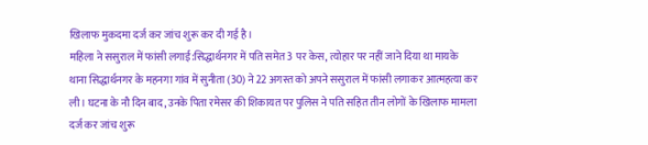खिलाफ मुकदमा दर्ज कर जांच शुरू कर दी गई है।
महिला ने ससुराल में फांसी लगाई:सिद्धार्थनगर में पति समेत 3 पर केस, त्योहार पर नहीं जाने दिया था मायके
थाना सिद्धार्थनगर के महनगा गांव में सुनीता (30) ने 22 अगस्त को अपने ससुराल में फांसी लगाकर आत्महत्या कर ली। घटना के नौ दिन बाद, उनके पिता रमेसर की शिकायत पर पुलिस ने पति सहित तीन लोगों के खिलाफ मामला दर्ज कर जांच शुरू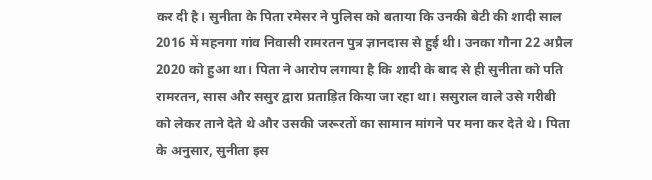कर दी है। सुनीता के पिता रमेसर ने पुलिस को बताया कि उनकी बेटी की शादी साल 2016 में महनगा गांव निवासी रामरतन पुत्र ज्ञानदास से हुई थी। उनका गौना 22 अप्रैल 2020 को हुआ था। पिता ने आरोप लगाया है कि शादी के बाद से ही सुनीता को पति रामरतन, सास और ससुर द्वारा प्रताड़ित किया जा रहा था। ससुराल वाले उसे गरीबी को लेकर ताने देते थे और उसकी जरूरतों का सामान मांगने पर मना कर देते थे। पिता के अनुसार, सुनीता इस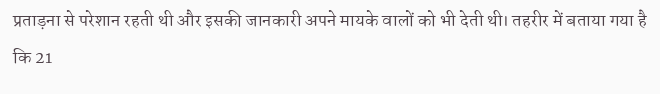प्रताड़ना से परेशान रहती थी और इसकी जानकारी अपने मायके वालों को भी देती थी। तहरीर में बताया गया है कि 21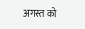अगस्त को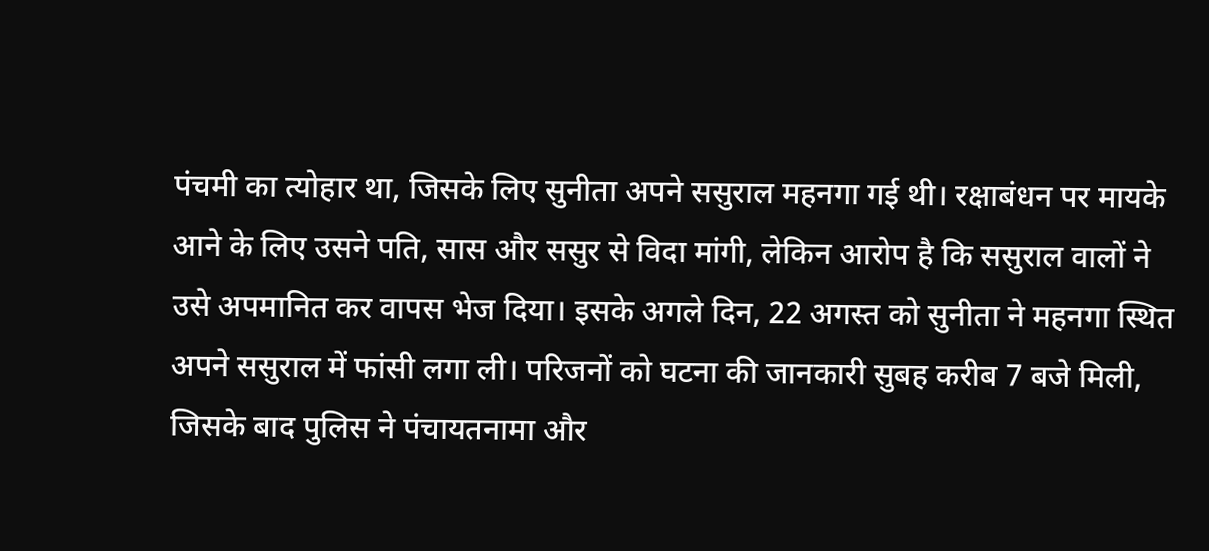पंचमी का त्योहार था, जिसके लिए सुनीता अपने ससुराल महनगा गई थी। रक्षाबंधन पर मायके आने के लिए उसने पति, सास और ससुर से विदा मांगी, लेकिन आरोप है कि ससुराल वालों ने उसे अपमानित कर वापस भेज दिया। इसके अगले दिन, 22 अगस्त को सुनीता ने महनगा स्थित अपने ससुराल में फांसी लगा ली। परिजनों को घटना की जानकारी सुबह करीब 7 बजे मिली, जिसके बाद पुलिस ने पंचायतनामा और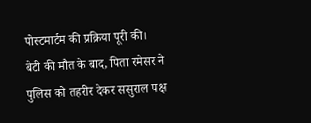पोस्टमार्टम की प्रक्रिया पूरी की। बेटी की मौत के बाद, पिता रमेसर ने पुलिस को तहरीर देकर ससुराल पक्ष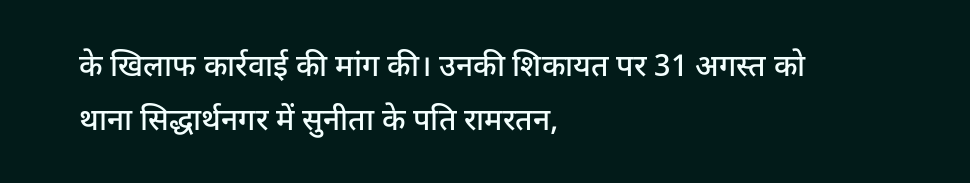के खिलाफ कार्रवाई की मांग की। उनकी शिकायत पर 31 अगस्त को थाना सिद्धार्थनगर में सुनीता के पति रामरतन,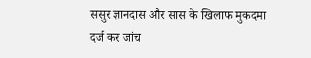ससुर ज्ञानदास और सास के खिलाफ मुकदमा दर्ज कर जांच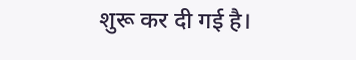शुरू कर दी गई है।